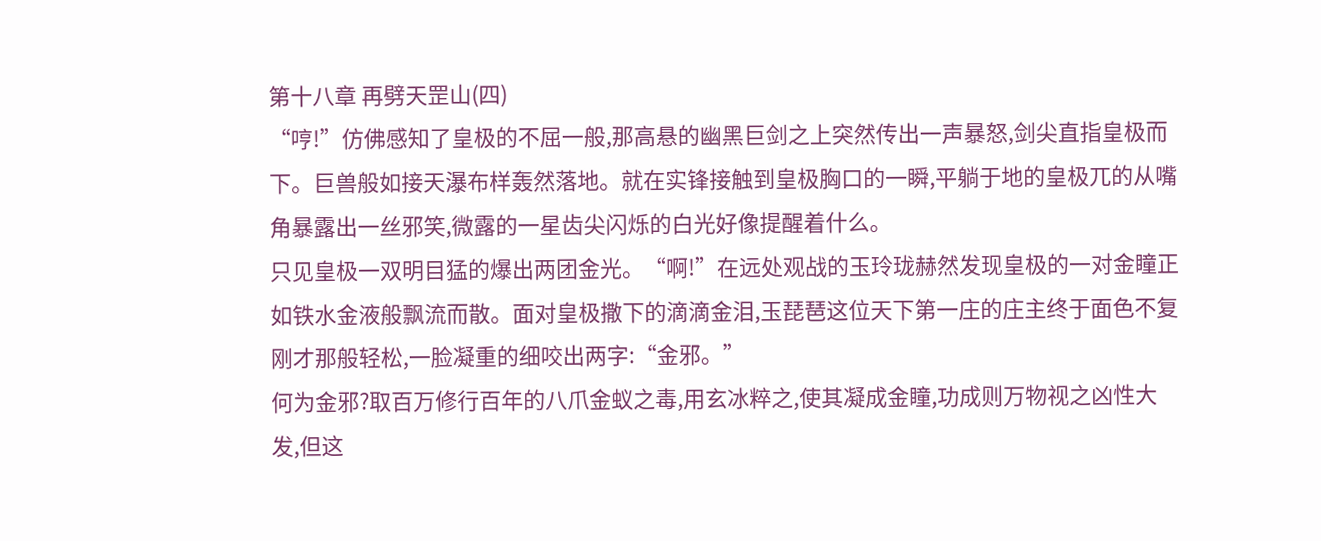第十八章 再劈天罡山(四)
“哼!”仿佛感知了皇极的不屈一般,那高悬的幽黑巨剑之上突然传出一声暴怒,剑尖直指皇极而下。巨兽般如接天瀑布样轰然落地。就在实锋接触到皇极胸口的一瞬,平躺于地的皇极兀的从嘴角暴露出一丝邪笑,微露的一星齿尖闪烁的白光好像提醒着什么。
只见皇极一双明目猛的爆出两团金光。“啊!”在远处观战的玉玲珑赫然发现皇极的一对金瞳正如铁水金液般飘流而散。面对皇极撒下的滴滴金泪,玉琵琶这位天下第一庄的庄主终于面色不复刚才那般轻松,一脸凝重的细咬出两字:“金邪。”
何为金邪?取百万修行百年的八爪金蚁之毒,用玄冰粹之,使其凝成金瞳,功成则万物视之凶性大发,但这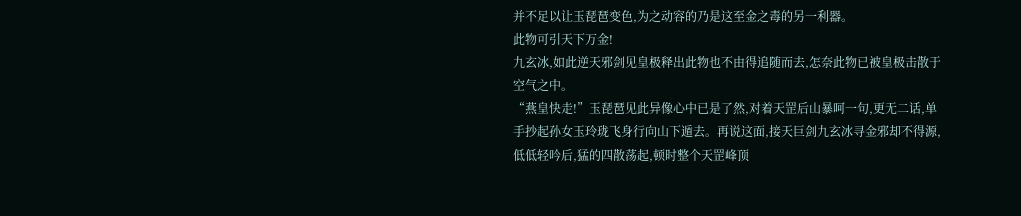并不足以让玉琵琶变色,为之动容的乃是这至金之毒的另一利器。
此物可引天下万金!
九玄冰,如此逆天邪剑见皇极释出此物也不由得追随而去,怎奈此物已被皇极击散于空气之中。
“燕皇快走!”玉琵琶见此异像心中已是了然,对着天罡后山暴呵一句,更无二话,单手抄起孙女玉玲珑飞身行向山下遁去。再说这面,接天巨剑九玄冰寻金邪却不得源,低低轻吟后,猛的四散荡起,顿时整个天罡峰顶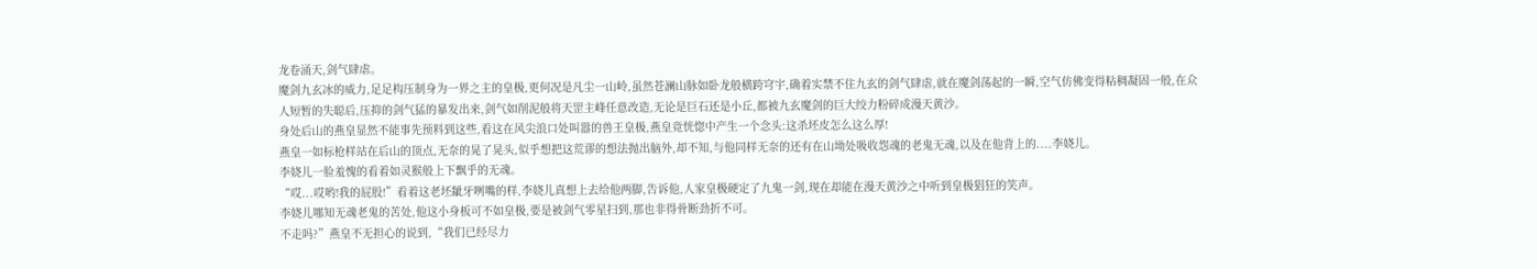龙卷涌天,剑气肆虐。
魔剑九玄冰的威力,足足构压制身为一界之主的皇极,更何况是凡尘一山岭,虽然苍澜山脉如卧龙般横跨穹宇,确着实禁不住九玄的剑气肆虐,就在魔剑荡起的一瞬,空气仿佛变得粘稠凝固一般,在众人短暂的失聪后,压抑的剑气猛的暴发出来,剑气如削泥般将天罡主峰任意改造,无论是巨石还是小丘,都被九玄魔剑的巨大绞力粉碎成漫天黄沙。
身处后山的燕皇显然不能事先预料到这些,看这在风尖浪口处叫嚣的兽王皇极,燕皇竟恍惚中产生一个念头:这杀坯皮怎么这么厚!
燕皇一如标枪样站在后山的顶点,无奈的晃了晃头,似乎想把这荒谬的想法抛出脑外,却不知,与他同样无奈的还有在山坳处吸收怨魂的老鬼无魂,以及在他背上的....李娆儿。
李娆儿一脸羞愧的看着如灵猴般上下飘乎的无魂。
“哎...哎哟!我的屁股!”看着这老坯龇牙咧嘴的样,李娆儿真想上去给他两脚,告诉他,人家皇极硬定了九鬼一剑,现在却能在漫天黄沙之中听到皇极猖狂的笑声。
李娆儿哪知无魂老鬼的苦处,他这小身板可不如皇极,要是被剑气零星扫到,那也非得骨断劲折不可。
不走吗?”燕皇不无担心的说到,“我们已经尽力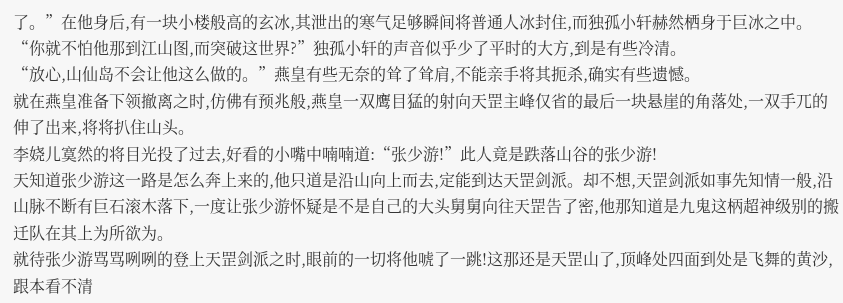了。”在他身后,有一块小楼般高的玄冰,其泄出的寒气足够瞬间将普通人冰封住,而独孤小轩赫然栖身于巨冰之中。
“你就不怕他那到江山图,而突破这世界?”独孤小轩的声音似乎少了平时的大方,到是有些冷清。
“放心,山仙岛不会让他这么做的。”燕皇有些无奈的耸了耸肩,不能亲手将其扼杀,确实有些遗憾。
就在燕皇准备下领撤离之时,仿佛有预兆般,燕皇一双鹰目猛的射向天罡主峰仅省的最后一块悬崖的角落处,一双手兀的伸了出来,将将扒住山头。
李娆儿寞然的将目光投了过去,好看的小嘴中喃喃道:“张少游!”此人竟是跌落山谷的张少游!
天知道张少游这一路是怎么奔上来的,他只道是沿山向上而去,定能到达天罡剑派。却不想,天罡剑派如事先知情一般,沿山脉不断有巨石滚木落下,一度让张少游怀疑是不是自己的大头舅舅向往天罡告了密,他那知道是九鬼这柄超神级别的搬迁队在其上为所欲为。
就待张少游骂骂咧咧的登上天罡剑派之时,眼前的一切将他唬了一跳!这那还是天罡山了,顶峰处四面到处是飞舞的黄沙,跟本看不清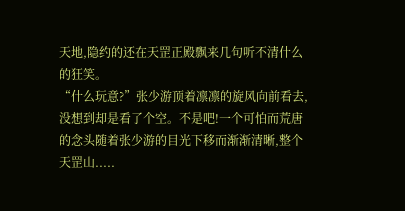天地,隐约的还在天罡正殿飘来几句听不清什么的狂笑。
“什么玩意?”张少游顶着凛凛的旋风向前看去,没想到却是看了个空。不是吧!一个可怕而荒唐的念头随着张少游的目光下移而渐渐清晰,整个天罡山.....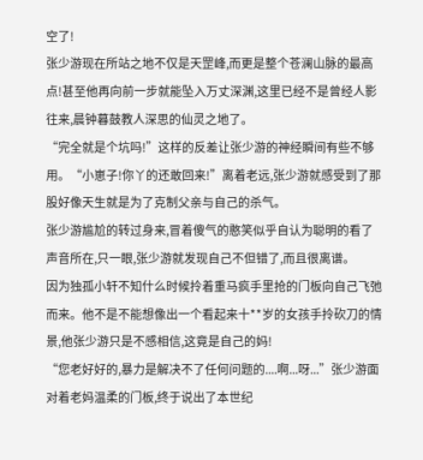空了!
张少游现在所站之地不仅是天罡峰,而更是整个苍澜山脉的最高点!甚至他再向前一步就能坠入万丈深渊,这里已经不是曾经人影往来,晨钟暮鼓教人深思的仙灵之地了。
“完全就是个坑吗!”这样的反差让张少游的神经瞬间有些不够用。“小崽子!你丫的还敢回来!”离着老远,张少游就感受到了那股好像天生就是为了克制父亲与自己的杀气。
张少游尴尬的转过身来,冒着傻气的憨笑似乎自认为聪明的看了声音所在,只一眼,张少游就发现自己不但错了,而且很离谱。
因为独孤小轩不知什么时候拎着重马疯手里抢的门板向自己飞弛而来。他不是不能想像出一个看起来十**岁的女孩手拎砍刀的情景,他张少游只是不感相信,这竟是自己的妈!
“您老好好的,暴力是解决不了任何问题的....啊...呀...”张少游面对着老妈温柔的门板,终于说出了本世纪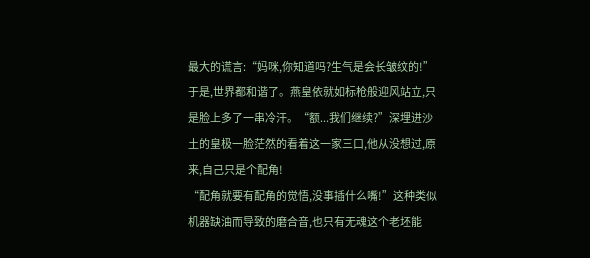最大的谎言:“妈咪,你知道吗?生气是会长皱纹的!”
于是,世界都和谐了。燕皇依就如标枪般迎风站立,只是脸上多了一串冷汗。“额...我们继续?”深埋进沙土的皇极一脸茫然的看着这一家三口,他从没想过,原来,自己只是个配角!
“配角就要有配角的觉悟,没事插什么嘴!”这种类似机器缺油而导致的磨合音,也只有无魂这个老坯能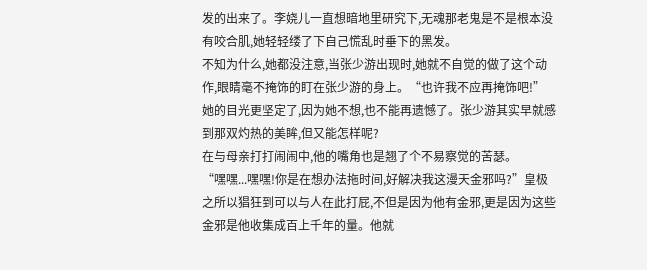发的出来了。李娆儿一直想暗地里研究下,无魂那老鬼是不是根本没有咬合肌,她轻轻缕了下自己慌乱时垂下的黑发。
不知为什么,她都没注意,当张少游出现时,她就不自觉的做了这个动作,眼睛毫不掩饰的盯在张少游的身上。“也许我不应再掩饰吧!”她的目光更坚定了,因为她不想,也不能再遗憾了。张少游其实早就感到那双灼热的美眸,但又能怎样呢?
在与母亲打打闹闹中,他的嘴角也是翘了个不易察觉的苦瑟。
“嘿嘿...嘿嘿!你是在想办法拖时间,好解决我这漫天金邪吗?”皇极之所以猖狂到可以与人在此打屁,不但是因为他有金邪,更是因为这些金邪是他收集成百上千年的量。他就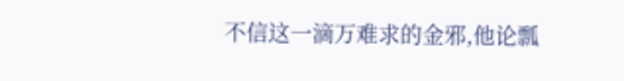不信这一滴万难求的金邪,他论瓢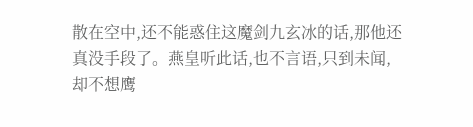散在空中,还不能惑住这魔剑九玄冰的话,那他还真没手段了。燕皇听此话,也不言语,只到未闻,却不想鹰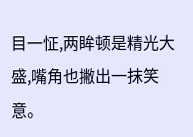目一怔,两眸顿是精光大盛,嘴角也撇出一抹笑意。